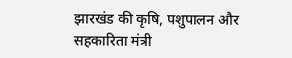झारखंड की कृषि, पशुपालन और सहकारिता मंत्री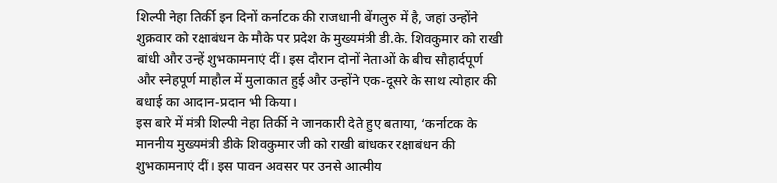शिल्पी नेहा तिर्की इन दिनों कर्नाटक की राजधानी बेंगलुरु में है, जहां उन्होंने शुक्रवार को रक्षाबंधन के मौके पर प्रदेश के मुख्यमंत्री डी.के. शिवकुमार को राखी बांधी और उन्हें शुभकामनाएं दीं। इस दौरान दोनों नेताओं के बीच सौहार्दपूर्ण और स्नेहपूर्ण माहौल में मुलाकात हुई और उन्होंने एक-दूसरे के साथ त्योहार की बधाई का आदान-प्रदान भी किया।
इस बारे में मंत्री शिल्पी नेहा तिर्की ने जानकारी देते हुए बताया, ‘कर्नाटक के माननीय मुख्यमंत्री डीके शिवकुमार जी को राखी बांधकर रक्षाबंधन की शुभकामनाएं दीं। इस पावन अवसर पर उनसे आत्मीय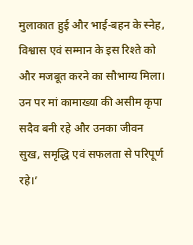मुलाकात हुई और भाई-बहन के स्नेह, विश्वास एवं सम्मान के इस रिश्ते को और मजबूत करने का सौभाग्य मिला। उन पर मां कामाख्या की असीम कृपा सदैव बनी रहे और उनका जीवन सुख, समृद्धि एवं सफलता से परिपूर्ण रहे।’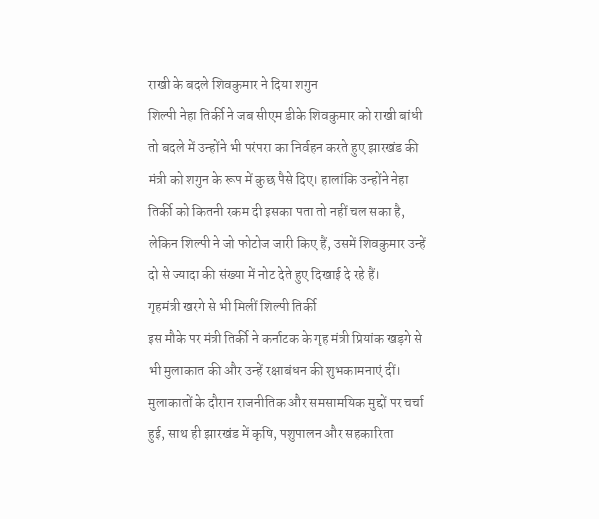राखी के बदले शिवकुमार ने दिया शगुन
शिल्पी नेहा तिर्की ने जब सीएम डीके शिवकुमार को राखी बांधी तो बदले में उन्होंने भी परंपरा का निर्वहन करते हुए झारखंड की मंत्री को शगुन के रूप में कुछ पैसे दिए। हालांकि उन्होंने नेहा तिर्की को कितनी रकम दी इसका पता तो नहीं चल सका है, लेकिन शिल्पी ने जो फोटोज जारी किए हैं, उसमें शिवकुमार उन्हें दो से ज्यादा की संख्या में नोट देते हुए दिखाई दे रहे हैं।
गृहमंत्री खरगे से भी मिलीं शिल्पी तिर्की
इस मौके पर मंत्री तिर्की ने कर्नाटक के गृह मंत्री प्रियांक खड़गे से भी मुलाकात की और उन्हें रक्षाबंधन की शुभकामनाएं दीं। मुलाकातों के दौरान राजनीतिक और समसामयिक मुद्दों पर चर्चा हुई, साथ ही झारखंड में कृषि, पशुपालन और सहकारिता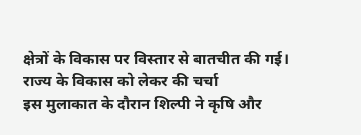क्षेत्रों के विकास पर विस्तार से बातचीत की गई।
राज्य के विकास को लेकर की चर्चा
इस मुलाकात के दौरान शिल्पी ने कृषि और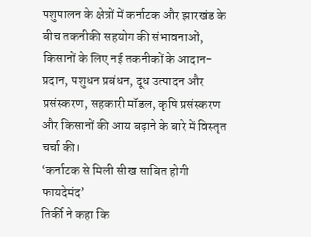पशुपालन के क्षेत्रों में कर्नाटक और झारखंड के बीच तकनीकी सहयोग की संभावनाओं, किसानों के लिए नई तकनीकों के आदान-प्रदान, पशुधन प्रबंधन, दूध उत्पादन और प्रसंस्करण, सहकारी मॉडल, कृषि प्रसंस्करण और किसानों की आय बढ़ाने के बारे में विस्तृत चर्चा की।
‘कर्नाटक से मिली सीख साबित होगी फायदेमंद’
तिर्की ने कहा कि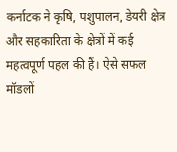कर्नाटक ने कृषि, पशुपालन, डेयरी क्षेत्र और सहकारिता के क्षेत्रों में कई महत्वपूर्ण पहल की हैं। ऐसे सफल मॉडलों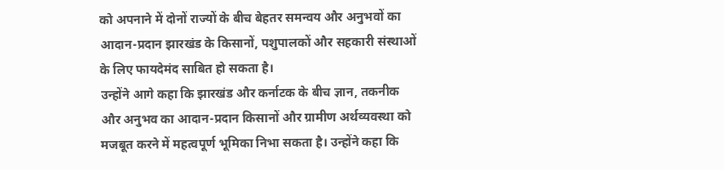को अपनाने में दोनों राज्यों के बीच बेहतर समन्वय और अनुभवों का आदान-प्रदान झारखंड के किसानों, पशुपालकों और सहकारी संस्थाओं के लिए फायदेमंद साबित हो सकता है।
उन्होंने आगे कहा कि झारखंड और कर्नाटक के बीच ज्ञान, तकनीक और अनुभव का आदान-प्रदान किसानों और ग्रामीण अर्थव्यवस्था को मजबूत करने में महत्वपूर्ण भूमिका निभा सकता है। उन्होंने कहा कि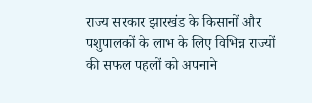राज्य सरकार झारखंड के किसानों और पशुपालकों के लाभ के लिए विभिन्न राज्यों की सफल पहलों को अपनाने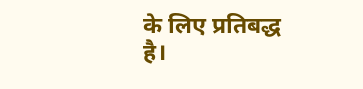के लिए प्रतिबद्ध है।